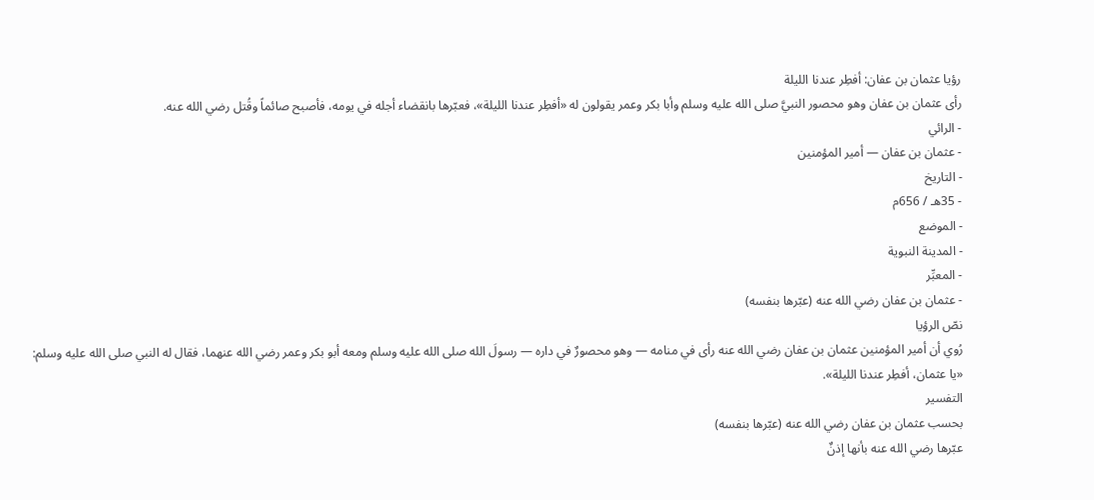رؤيا عثمان بن عفان: أفطِر عندنا الليلة
رأى عثمان بن عفان وهو محصور النبيَّ صلى الله عليه وسلم وأبا بكر وعمر يقولون له «أفطِر عندنا الليلة»، فعبّرها بانقضاء أجله في يومه، فأصبح صائماً وقُتل رضي الله عنه.
- الرائي
- عثمان بن عفان — أمير المؤمنين
- التاريخ
- 35هـ / 656م
- الموضع
- المدينة النبوية
- المعبِّر
- عثمان بن عفان رضي الله عنه (عبّرها بنفسه)
نصّ الرؤيا
رُوي أن أمير المؤمنين عثمان بن عفان رضي الله عنه رأى في منامه — وهو محصورٌ في داره — رسولَ الله صلى الله عليه وسلم ومعه أبو بكر وعمر رضي الله عنهما، فقال له النبي صلى الله عليه وسلم: «يا عثمان، أفطِر عندنا الليلة».
التفسير
بحسب عثمان بن عفان رضي الله عنه (عبّرها بنفسه)
عبّرها رضي الله عنه بأنها إذنٌ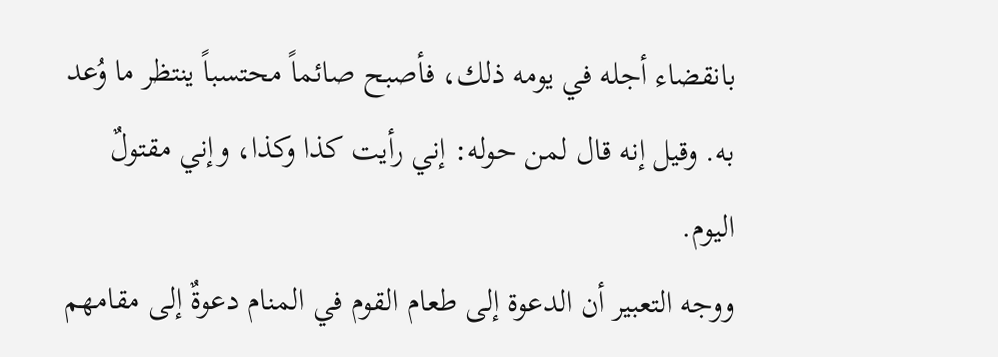بانقضاء أجله في يومه ذلك، فأصبح صائماً محتسباً ينتظر ما وُعد به. وقيل إنه قال لمن حوله: إني رأيت كذا وكذا، وإني مقتولٌ اليوم.
ووجه التعبير أن الدعوة إلى طعام القوم في المنام دعوةٌ إلى مقامهم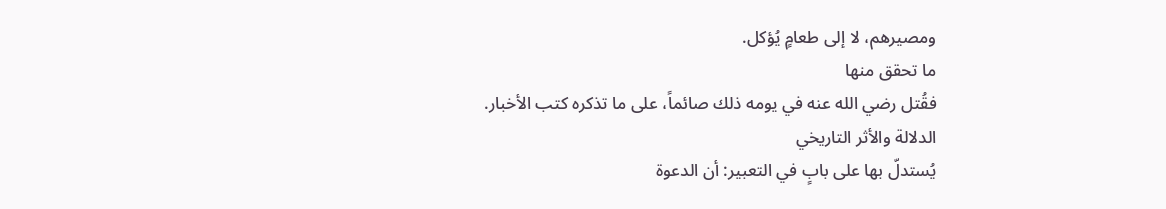ومصيرهم، لا إلى طعامٍ يُؤكل.
ما تحقق منها
فقُتل رضي الله عنه في يومه ذلك صائماً، على ما تذكره كتب الأخبار.
الدلالة والأثر التاريخي
يُستدلّ بها على بابٍ في التعبير: أن الدعوة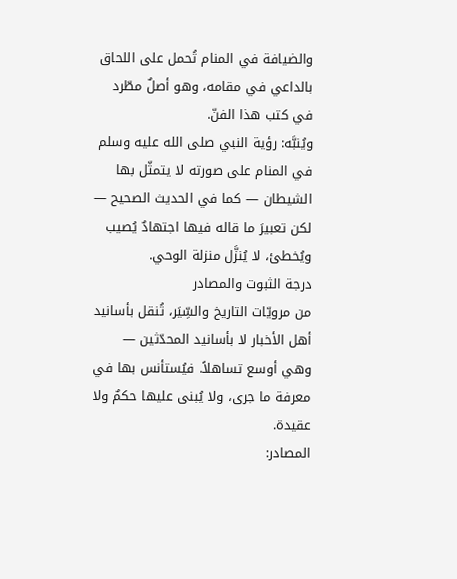والضيافة في المنام تُحمل على اللحاق بالداعي في مقامه، وهو أصلٌ مطّرد في كتب هذا الفنّ.
ويُنبَّه: رؤية النبي صلى الله عليه وسلم في المنام على صورته لا يتمثّل بها الشيطان — كما في الحديث الصحيح — لكن تعبيرَ ما قاله فيها اجتهادٌ يُصيب ويُخطئ، لا يُنزَّل منزلة الوحي.
درجة الثبوت والمصادر
من مرويّات التاريخ والسِّيَر، تُنقل بأسانيد أهل الأخبار لا بأسانيد المحدّثين — وهي أوسع تساهلاً. فيُستأنس بها في معرفة ما جرى، ولا يُبنى عليها حكمٌ ولا عقيدة.
المصادر: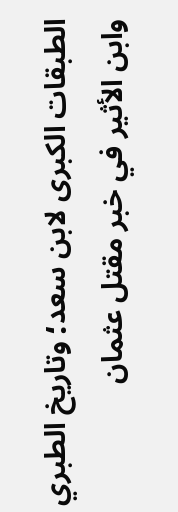الطبقات الكبرى لابن سعد؛ وتاريخ الطبري وابن الأثير في خبر مقتل عثمان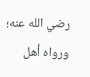رضي الله عنه؛ ورواه أهل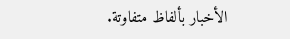الأخبار بألفاظ متفاوتة.